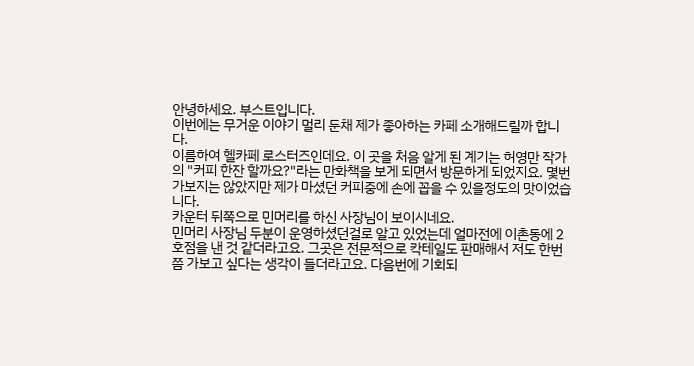안녕하세요. 부스트입니다.
이번에는 무거운 이야기 멀리 둔채 제가 좋아하는 카페 소개해드릴까 합니다.
이름하여 헬카페 로스터즈인데요. 이 곳을 처음 알게 된 계기는 허영만 작가의 "커피 한잔 할까요?"라는 만화책을 보게 되면서 방문하게 되었지요. 몇번 가보지는 않았지만 제가 마셨던 커피중에 손에 꼽을 수 있을정도의 맛이었습니다.
카운터 뒤쪽으로 민머리를 하신 사장님이 보이시네요.
민머리 사장님 두분이 운영하셨던걸로 알고 있었는데 얼마전에 이촌동에 2호점을 낸 것 같더라고요. 그곳은 전문적으로 칵테일도 판매해서 저도 한번쯤 가보고 싶다는 생각이 들더라고요. 다음번에 기회되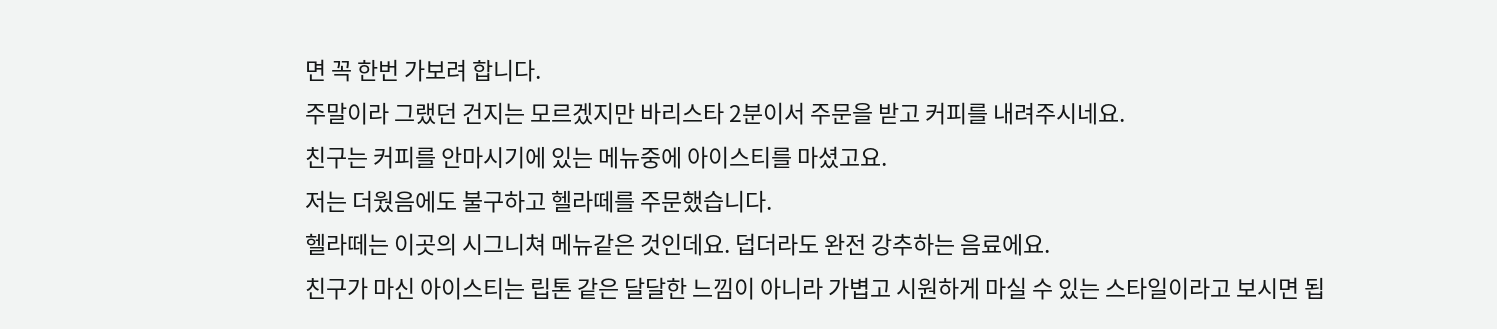면 꼭 한번 가보려 합니다.
주말이라 그랬던 건지는 모르겠지만 바리스타 2분이서 주문을 받고 커피를 내려주시네요.
친구는 커피를 안마시기에 있는 메뉴중에 아이스티를 마셨고요.
저는 더웠음에도 불구하고 헬라떼를 주문했습니다.
헬라떼는 이곳의 시그니쳐 메뉴같은 것인데요. 덥더라도 완전 강추하는 음료에요.
친구가 마신 아이스티는 립톤 같은 달달한 느낌이 아니라 가볍고 시원하게 마실 수 있는 스타일이라고 보시면 됩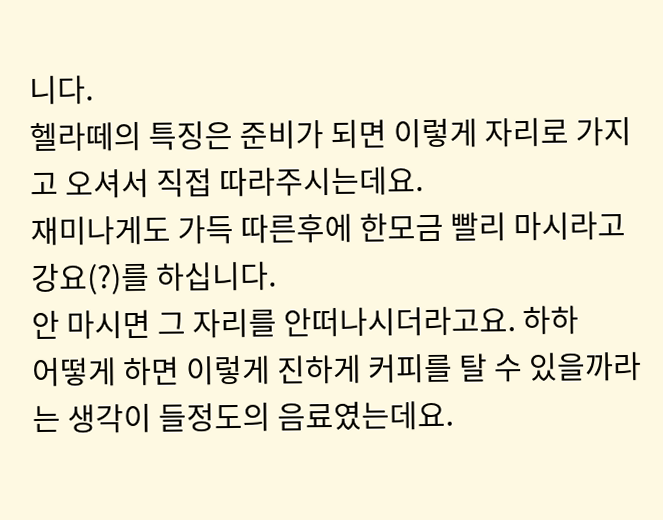니다.
헬라떼의 특징은 준비가 되면 이렇게 자리로 가지고 오셔서 직접 따라주시는데요.
재미나게도 가득 따른후에 한모금 빨리 마시라고 강요(?)를 하십니다.
안 마시면 그 자리를 안떠나시더라고요. 하하
어떻게 하면 이렇게 진하게 커피를 탈 수 있을까라는 생각이 들정도의 음료였는데요.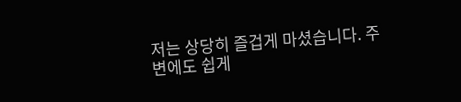저는 상당히 즐겁게 마셨습니다. 주변에도 쉽게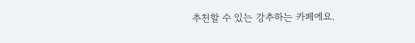추천할 수 있는 강추하는 카페에요.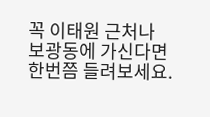꼭 이태원 근처나 보광동에 가신다면 한번쯤 들려보세요.